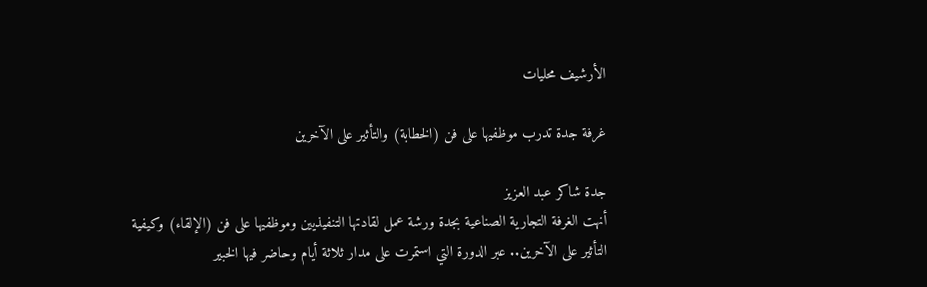الأرشيف محليات

غرفة جدة تدرب موظفيها على فن (الخطابة) والتأثير على الآخرين

جدة شاكر عبد العزيز
أنهت الغرفة التجارية الصناعية بجدة ورشة عمل لقادتها التنفيذيين وموظفيها على فن (الإلقاء) وكيفية التأثير على الآخرين.. عبر الدورة التي استمرت على مدار ثلاثة أيام وحاضر فيها الخبير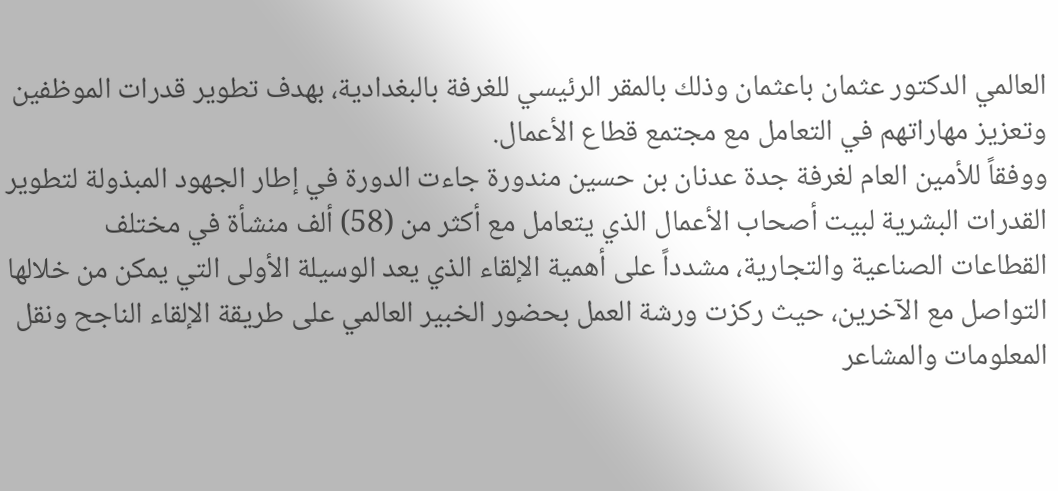العالمي الدكتور عثمان باعثمان وذلك بالمقر الرئيسي للغرفة بالبغدادية، بهدف تطوير قدرات الموظفين وتعزيز مهاراتهم في التعامل مع مجتمع قطاع الأعمال.
ووفقاً للأمين العام لغرفة جدة عدنان بن حسين مندورة جاءت الدورة في إطار الجهود المبذولة لتطوير القدرات البشرية لبيت أصحاب الأعمال الذي يتعامل مع أكثر من (58) ألف منشأة في مختلف القطاعات الصناعية والتجارية، مشدداً على أهمية الإلقاء الذي يعد الوسيلة الأولى التي يمكن من خلالها التواصل مع الآخرين، حيث ركزت ورشة العمل بحضور الخبير العالمي على طريقة الإلقاء الناجح ونقل المعلومات والمشاعر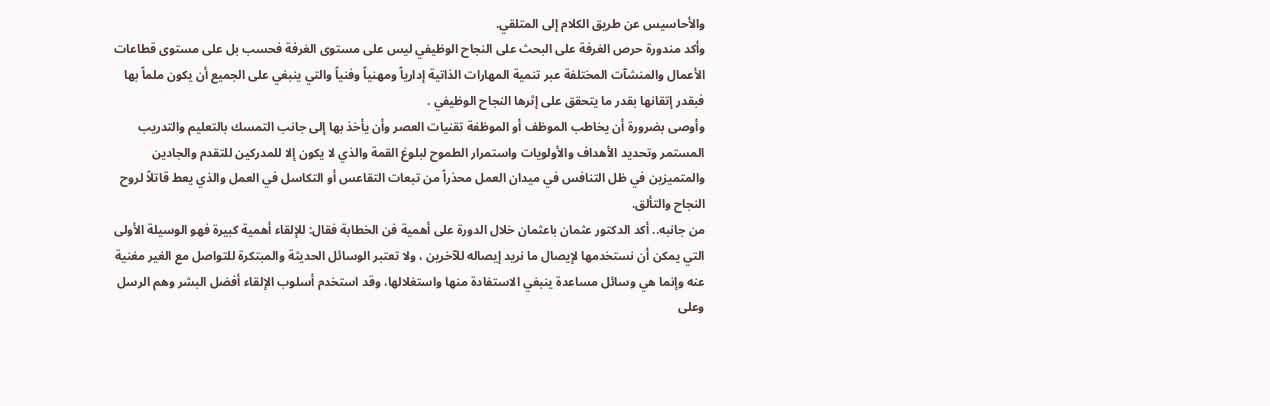والأحاسيس عن طريق الكلام إلى المتلقي.
وأكد مندورة حرص الغرفة على البحث على النجاح الوظيفي ليس على مستوى الغرفة فحسب بل على مستوى قطاعات الأعمال والمنشآت المختلفة عبر تنمية المهارات الذاتية إدارياً ومهنياً وفنياً والتي ينبغي على الجميع أن يكون ملماً بها فبقدر إتقانها بقدر ما يتحقق على إثرها النجاح الوظيفي .
وأوصى بضرورة أن يخاطب الموظف أو الموظفة تقنيات العصر وأن يأخذ بها إلى جانب التمسك بالتعليم والتدريب المستمر وتحديد الأهداف والأولويات واستمرار الطموح لبلوغ القمة والذي لا يكون إلا للمدركين للتقدم والجادين والمتميزين في ظل التنافس في ميدان العمل محذراً من تبعات التقاعس أو التكاسل في العمل والذي يعط قاتلاً لروح النجاح والتألق.
من جانبه.. أكد الدكتور عثمان باعثمان خلال الدورة على أهمية فن الخطابة فقال: للإلقاء أهمية كبيرة فهو الوسيلة الأولى التي يمكن أن نستخدمها لإيصال ما نريد إيصاله للآخرين ، ولا تعتبر الوسائل الحديثة والمبتكرة للتواصل مع الغير مغنية عنه وإنما هي وسائل مساعدة ينبغي الاستفادة منها واستغلالها، وقد استخدم أسلوب الإلقاء أفضل البشر وهم الرسل وعلى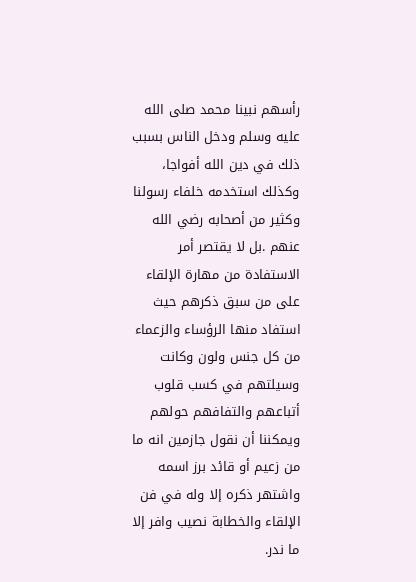رأسهم نبينا محمد صلى الله عليه وسلم ودخل الناس بسبب ذلك في دين الله أفواجا، وكذلك استخدمه خلفاء رسولنا وكثير من أصحابه رضي الله عنهم .بل لا يقتصر أمر الاستفادة من مهارة الإلقاء على من سبق ذكرهم حيث استفاد منها الرؤساء والزعماء من كل جنس ولون وكانت وسيلتهم في كسب قلوب أتباعهم والتفافهم حولهم ويمكننا أن نقول جازمين انه ما من زعيم أو قائد برز اسمه واشتهر ذكره إلا وله في فن الإلقاء والخطابة نصيب وافر إلا ما ندر.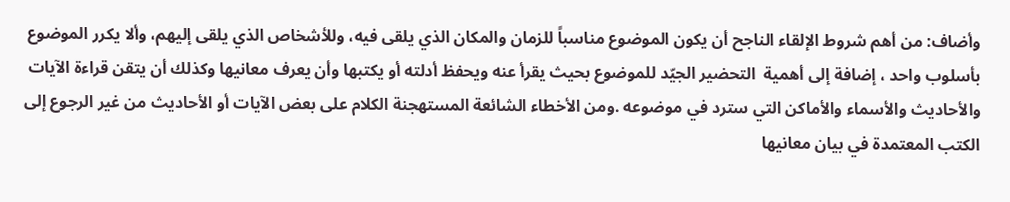وأضاف: من أهم شروط الإلقاء الناجح أن يكون الموضوع مناسباً للزمان والمكان الذي يلقى فيه، وللأشخاص الذي يلقى إليهم، وألا يكرر الموضوع بأسلوب واحد ، إضافة إلى أهمية  التحضير الجيّد للموضوع بحيث يقرأ عنه ويحفظ أدلته أو يكتبها وأن يعرف معانيها وكذلك أن يتقن قراءة الآيات والأحاديث والأسماء والأماكن التي سترد في موضوعه .ومن الأخطاء الشائعة المستهجنة الكلام على بعض الآيات أو الأحاديث من غير الرجوع إلى الكتب المعتمدة في بيان معانيها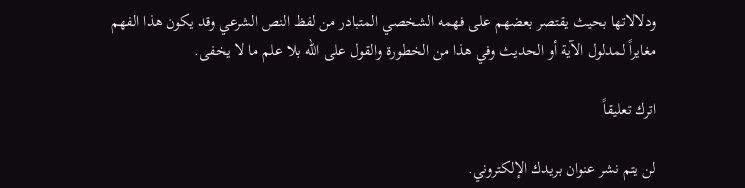ودلالاتها بحيث يقتصر بعضهم على فهمه الشخصي المتبادر من لفظ النص الشرعي وقد يكون هذا الفهم مغايراً لمدلول الآية أو الحديث وفي هذا من الخطورة والقول على الله بلا علم ما لا يخفى.

اترك تعليقاً

لن يتم نشر عنوان بريدك الإلكتروني.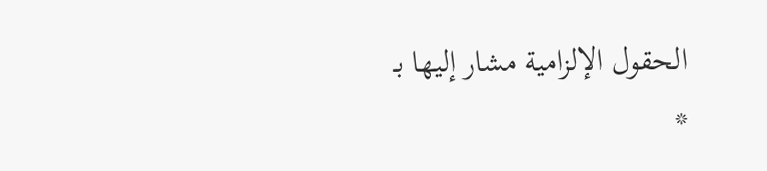الحقول الإلزامية مشار إليها بـ *